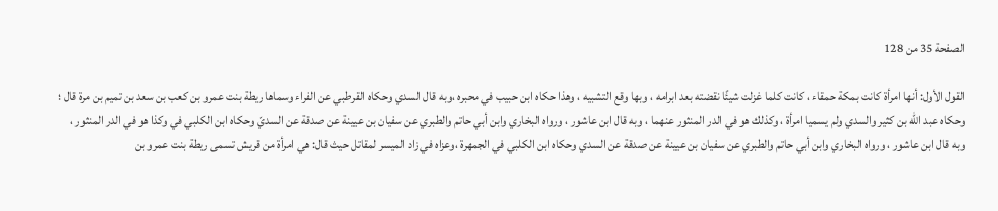الصفحة 35 من 128

القول الأول: أنها امرأة كانت بمكة حمقاء ، كانت كلما غزلت شيئًا نقضته بعد ابرامه ، وبها وقع التشبيه ، وهذا حكاه ابن حبيب في محبره ،وبه قال السدي وحكاه القرطبي عن الفراء وسماها ريطة بنت عمرو بن كعب بن سعد بن تميم بن مرة قال ؛ وحكاه عبد الله بن كثير والسدي ولم يسميا امرأة ، وكذلك هو في الدر المنثور عنهما ، وبه قال ابن عاشور ، ورواه البخاري وابن أبي حاتم والطبري عن سفيان بن عيينة عن صدقة عن السديّ وحكاه ابن الكلبي في وكذا هو في الدر المنثور ، وبه قال ابن عاشور ، ورواه البخاري وابن أبي حاتم والطبري عن سفيان بن عيينة عن صدقة عن السدي وحكاه ابن الكلبي في الجمهرة ،وعزاه في زاد الميسر لمقاتل حيث قال: هي امرأة من قريش تسمى ريطة بنت عمرو بن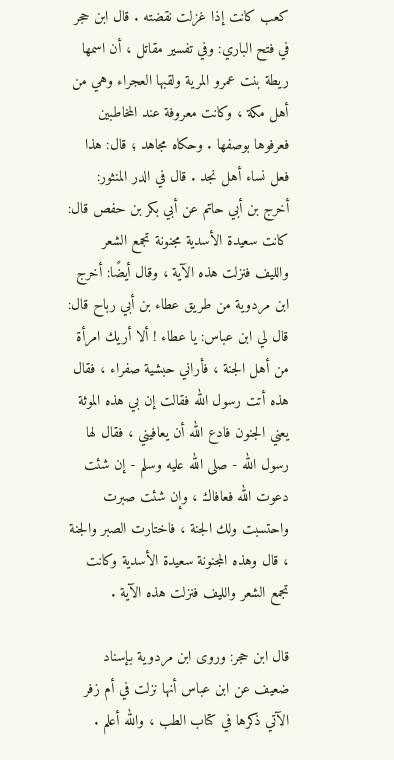كعب كانت إذا غزلت نقضته . قال ابن حجر في فتح الباري: وفي تفسير مقاتل ، أن اسمها ريطة بنت عمرو المرية ولقبها العجراء وهي من أهل مكة ، وكانت معروفة عند المخاطبين فعرفوها بوصفها . وحكاه مجاهد ؛ قال: هذا فعل نساء أهل نجد . قال في الدر المنثور: أخرج بن أبي حاتم عن أبي بكر بن حفص قال: كانت سعيدة الأسدية مجنونة تجمع الشعر والليف فنزلت هذه الآية ، وقال أيضًا: أخرج ابن مردوية من طريق عطاء بن أبي رباح قال: قال لي ابن عباس: يا عطاء ! ألا أريك امرأة من أهل الجنة ، فأراني حبشية صفراء ، فقال هذه أتت رسول الله فقالت إن بي هذه الموثة يعني الجنون فادع الله أن يعافيني ، فقال لها رسول الله - صلى الله عليه وسلم - إن شئت دعوت الله فعافاك ، وإن شئت صبرت واحتسبت ولك الجنة ، فاختارت الصبر والجنة ، قال وهذه المجنونة سعيدة الأسدية وكانت تجمع الشعر والليف فنزلت هذه الآية .

قال ابن حجر: وروى ابن مردوية بإسناد ضعيف عن ابن عباس أنها نزلت في أم زفر الآتي ذكرها في كتاب الطب ، والله أعلم .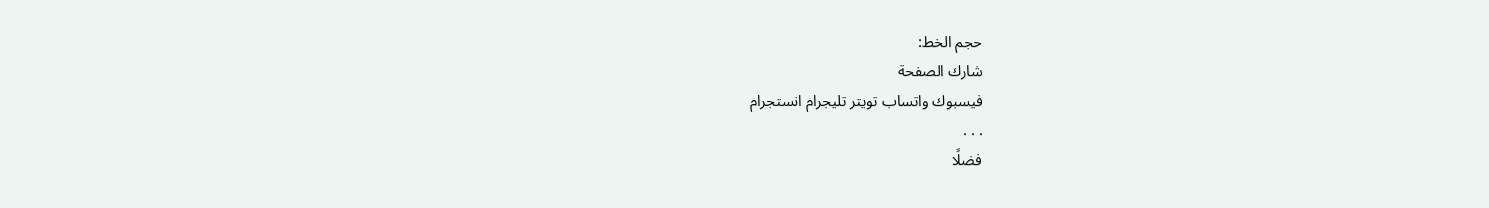حجم الخط:
شارك الصفحة
فيسبوك واتساب تويتر تليجرام انستجرام
. . .
فضلًا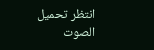انتظر تحميل الصوت